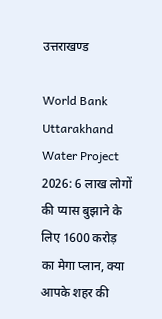उत्तराखण्ड

World Bank Uttarakhand Water Project 2026: 6 लाख लोगों की प्यास बुझाने के लिए 1600 करोड़ का मेगा प्लान, क्या आपके शहर की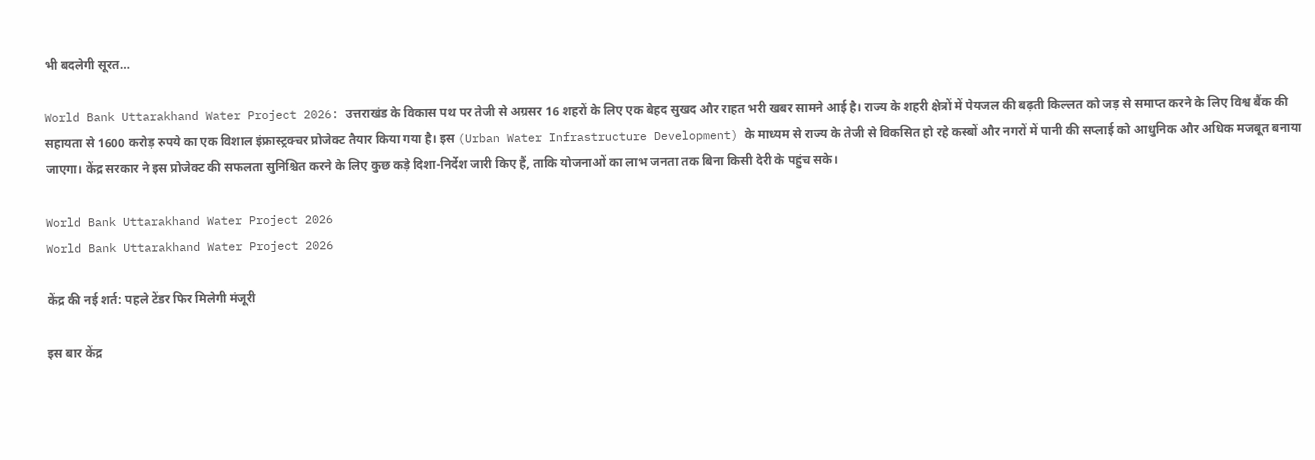भी बदलेगी सूरत…

World Bank Uttarakhand Water Project 2026: उत्तराखंड के विकास पथ पर तेजी से अग्रसर 16 शहरों के लिए एक बेहद सुखद और राहत भरी खबर सामने आई है। राज्य के शहरी क्षेत्रों में पेयजल की बढ़ती किल्लत को जड़ से समाप्त करने के लिए विश्व बैंक की सहायता से 1600 करोड़ रुपये का एक विशाल इंफ्रास्ट्रक्चर प्रोजेक्ट तैयार किया गया है। इस (Urban Water Infrastructure Development) के माध्यम से राज्य के तेजी से विकसित हो रहे कस्बों और नगरों में पानी की सप्लाई को आधुनिक और अधिक मजबूत बनाया जाएगा। केंद्र सरकार ने इस प्रोजेक्ट की सफलता सुनिश्चित करने के लिए कुछ कड़े दिशा-निर्देश जारी किए हैं, ताकि योजनाओं का लाभ जनता तक बिना किसी देरी के पहुंच सके।

World Bank Uttarakhand Water Project 2026
World Bank Uttarakhand Water Project 2026

केंद्र की नई शर्त: पहले टेंडर फिर मिलेगी मंजूरी

इस बार केंद्र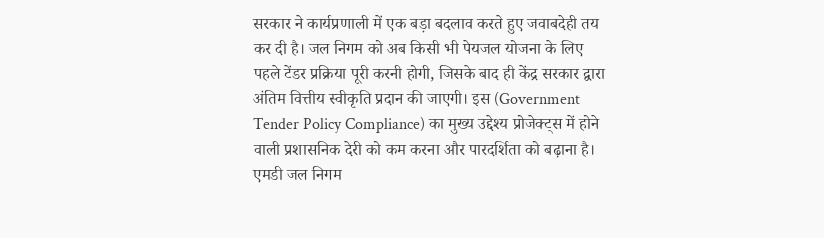सरकार ने कार्यप्रणाली में एक बड़ा बदलाव करते हुए जवाबदेही तय कर दी है। जल निगम को अब किसी भी पेयजल योजना के लिए पहले टेंडर प्रक्रिया पूरी करनी होगी, जिसके बाद ही केंद्र सरकार द्वारा अंतिम वित्तीय स्वीकृति प्रदान की जाएगी। इस (Government Tender Policy Compliance) का मुख्य उद्देश्य प्रोजेक्ट्स में होने वाली प्रशासनिक देरी को कम करना और पारदर्शिता को बढ़ाना है। एमडी जल निगम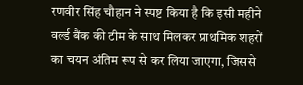रणवीर सिंह चौहान ने स्पष्ट किया है कि इसी महीने वर्ल्ड बैंक की टीम के साथ मिलकर प्राथमिक शहरों का चयन अंतिम रूप से कर लिया जाएगा, जिससे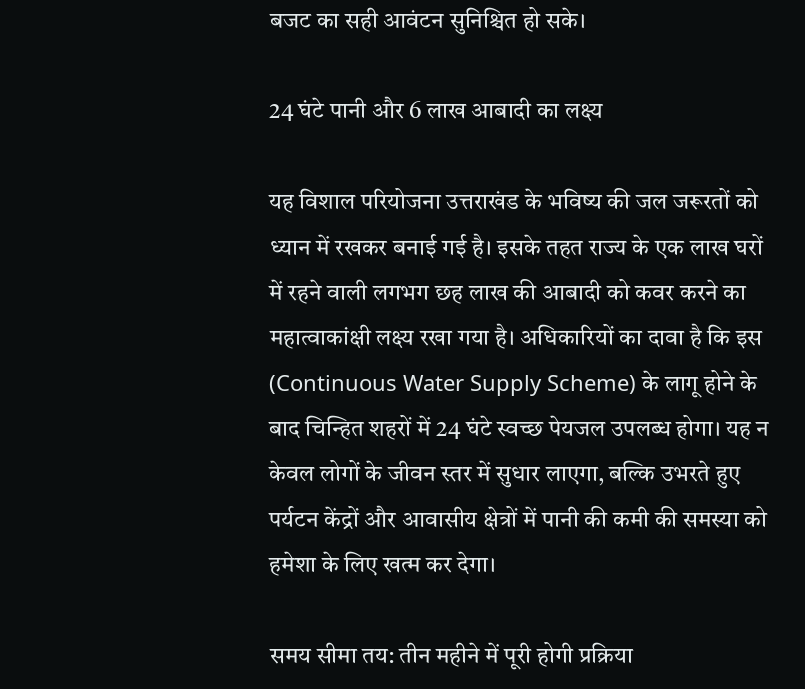बजट का सही आवंटन सुनिश्चित हो सके।

24 घंटे पानी और 6 लाख आबादी का लक्ष्य

यह विशाल परियोजना उत्तराखंड के भविष्य की जल जरूरतों को ध्यान में रखकर बनाई गई है। इसके तहत राज्य के एक लाख घरों में रहने वाली लगभग छह लाख की आबादी को कवर करने का महात्वाकांक्षी लक्ष्य रखा गया है। अधिकारियों का दावा है कि इस (Continuous Water Supply Scheme) के लागू होने के बाद चिन्हित शहरों में 24 घंटे स्वच्छ पेयजल उपलब्ध होगा। यह न केवल लोगों के जीवन स्तर में सुधार लाएगा, बल्कि उभरते हुए पर्यटन केंद्रों और आवासीय क्षेत्रों में पानी की कमी की समस्या को हमेशा के लिए खत्म कर देगा।

समय सीमा तय: तीन महीने में पूरी होगी प्रक्रिया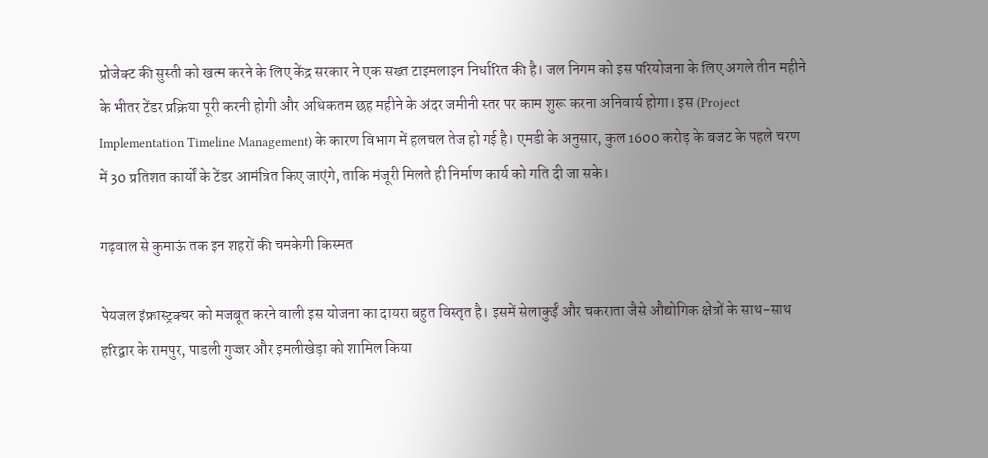प्रोजेक्ट की सुस्ती को खत्म करने के लिए केंद्र सरकार ने एक सख्त टाइमलाइन निर्धारित की है। जल निगम को इस परियोजना के लिए अगले तीन महीने के भीतर टेंडर प्रक्रिया पूरी करनी होगी और अधिकतम छह महीने के अंदर जमीनी स्तर पर काम शुरू करना अनिवार्य होगा। इस (Project Implementation Timeline Management) के कारण विभाग में हलचल तेज हो गई है। एमडी के अनुसार, कुल 1600 करोड़ के बजट के पहले चरण में 30 प्रतिशत कार्यों के टेंडर आमंत्रित किए जाएंगे, ताकि मंजूरी मिलते ही निर्माण कार्य को गति दी जा सके।

गढ़वाल से कुमाऊं तक इन शहरों की चमकेगी किस्मत

पेयजल इंफ्रास्ट्रक्चर को मजबूत करने वाली इस योजना का दायरा बहुत विस्तृत है। इसमें सेलाकुईं और चकराता जैसे औद्योगिक क्षेत्रों के साथ-साथ हरिद्वार के रामपुर, पाडली गुज्जर और इमलीखेड़ा को शामिल किया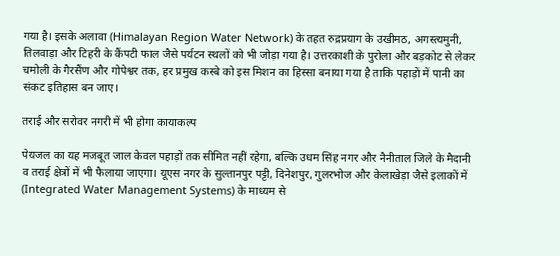गया है। इसके अलावा (Himalayan Region Water Network) के तहत रुद्रप्रयाग के उखीमठ, अगस्त्यमुनी, तिलवाड़ा और टिहरी के कैंपटी फाल जैसे पर्यटन स्थलों को भी जोड़ा गया है। उत्तरकाशी के पुरोला और बड़कोट से लेकर चमोली के गैरसैंण और गोपेश्वर तक, हर प्रमुख कस्बे को इस मिशन का हिस्सा बनाया गया है ताकि पहाड़ों में पानी का संकट इतिहास बन जाए।

तराई और सरोवर नगरी में भी होगा कायाकल्प

पेयजल का यह मजबूत जाल केवल पहाड़ों तक सीमित नहीं रहेगा, बल्कि उधम सिंह नगर और नैनीताल जिले के मैदानी व तराई क्षेत्रों में भी फैलाया जाएगा। यूएस नगर के सुल्तानपुर पट्टी, दिनेशपुर, गुलरभोज और केलाखेड़ा जैसे इलाकों में (Integrated Water Management Systems) के माध्यम से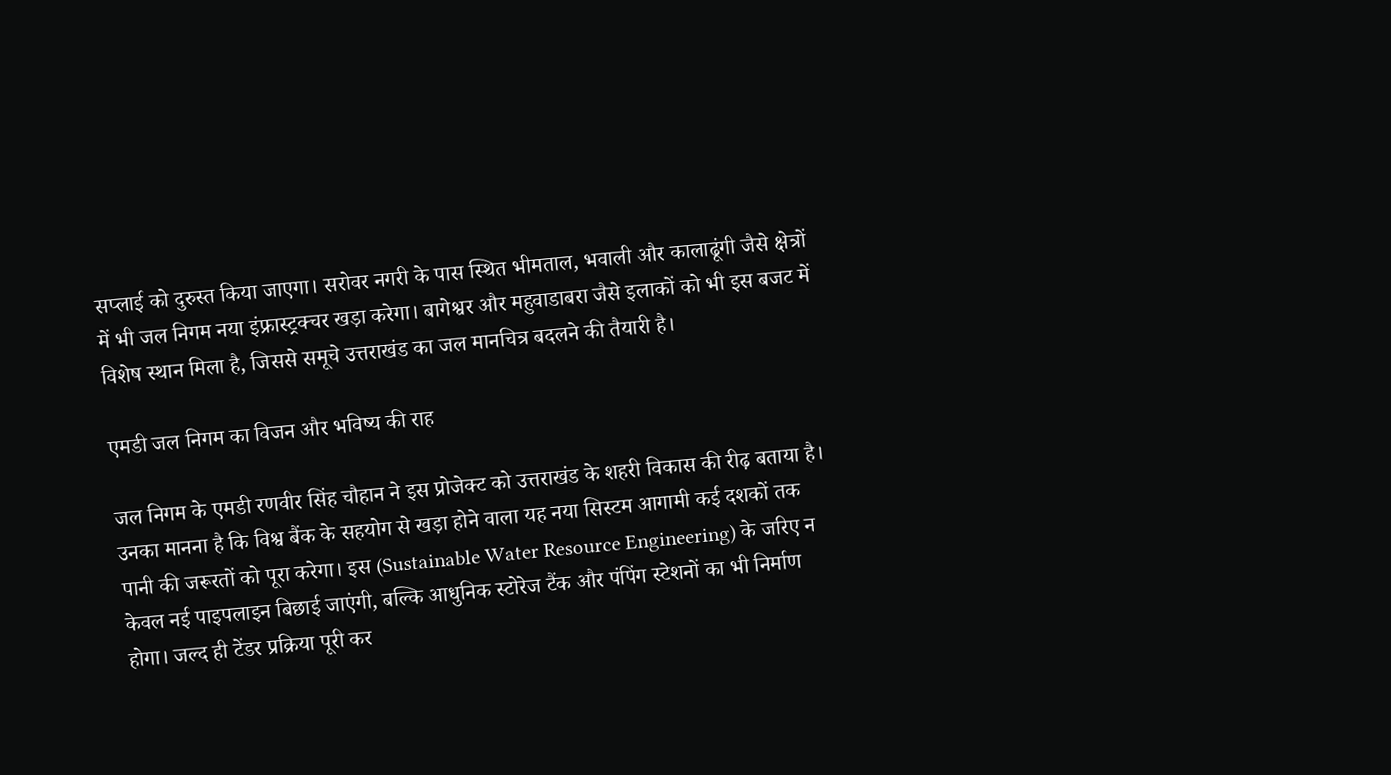सप्लाई को दुरुस्त किया जाएगा। सरोवर नगरी के पास स्थित भीमताल, भवाली और कालाढूंगी जैसे क्षेत्रों में भी जल निगम नया इंफ्रास्ट्रक्चर खड़ा करेगा। बागेश्वर और महुवाडाबरा जैसे इलाकों को भी इस बजट में विशेष स्थान मिला है, जिससे समूचे उत्तराखंड का जल मानचित्र बदलने की तैयारी है।

एमडी जल निगम का विजन और भविष्य की राह

जल निगम के एमडी रणवीर सिंह चौहान ने इस प्रोजेक्ट को उत्तराखंड के शहरी विकास की रीढ़ बताया है। उनका मानना है कि विश्व बैंक के सहयोग से खड़ा होने वाला यह नया सिस्टम आगामी कई दशकों तक पानी की जरूरतों को पूरा करेगा। इस (Sustainable Water Resource Engineering) के जरिए न केवल नई पाइपलाइन बिछाई जाएंगी, बल्कि आधुनिक स्टोरेज टैंक और पंपिंग स्टेशनों का भी निर्माण होगा। जल्द ही टेंडर प्रक्रिया पूरी कर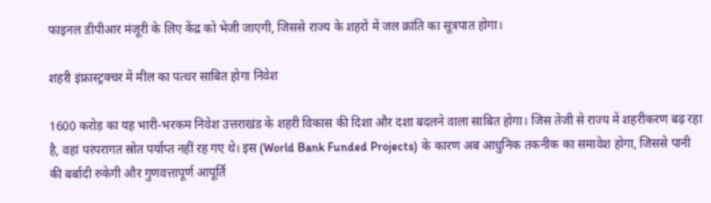फाइनल डीपीआर मंजूरी के लिए केंद्र को भेजी जाएगी, जिससे राज्य के शहरों में जल क्रांति का सूत्रपात होगा।

शहरी इंफ्रास्ट्रक्चर में मील का पत्थर साबित होगा निवेश

1600 करोड़ का यह भारी-भरकम निवेश उत्तराखंड के शहरी विकास की दिशा और दशा बदलने वाला साबित होगा। जिस तेजी से राज्य में शहरीकरण बढ़ रहा है, वहां परंपरागत स्रोत पर्याप्त नहीं रह गए थे। इस (World Bank Funded Projects) के कारण अब आधुनिक तकनीक का समावेश होगा, जिससे पानी की बर्बादी रुकेगी और गुणवत्तापूर्ण आपूर्ति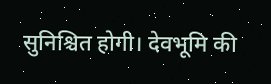सुनिश्चित होगी। देवभूमि की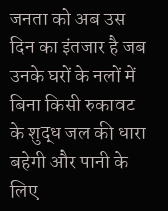जनता को अब उस दिन का इंतजार है जब उनके घरों के नलों में बिना किसी रुकावट के शुद्ध जल की धारा बहेगी और पानी के लिए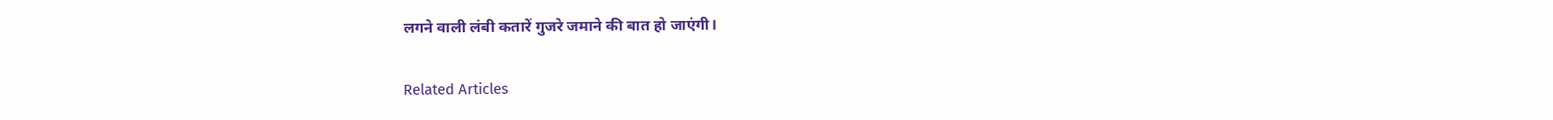लगने वाली लंबी कतारें गुजरे जमाने की बात हो जाएंगी।

Related Articles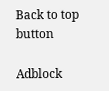Back to top button

Adblock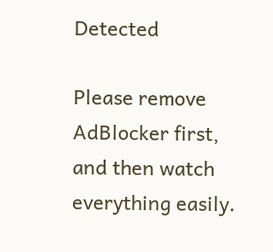Detected

Please remove AdBlocker first, and then watch everything easily.